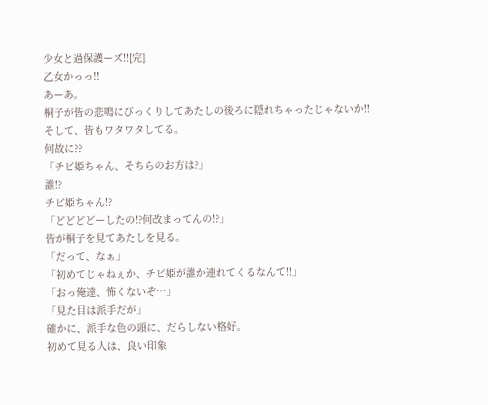少女と過保護ーズ!![完]
乙女かっっ!!
あーあ。
桐子が皆の悲鳴にびっくりしてあたしの後ろに隠れちゃったじゃないか!!
そして、皆もワタワタしてる。
何故に??
「チビ姫ちゃん、そちらのお方は?」
誰!?
チビ姫ちゃん!?
「どどどどーしたの!?何改まってんの!?」
皆が桐子を見てあたしを見る。
「だって、なぁ」
「初めてじゃねぇか、チビ姫が誰か連れてくるなんて!!」
「おっ俺達、怖くないぞ…」
「見た目は派手だが」
確かに、派手な色の頭に、だらしない格好。
初めて見る人は、良い印象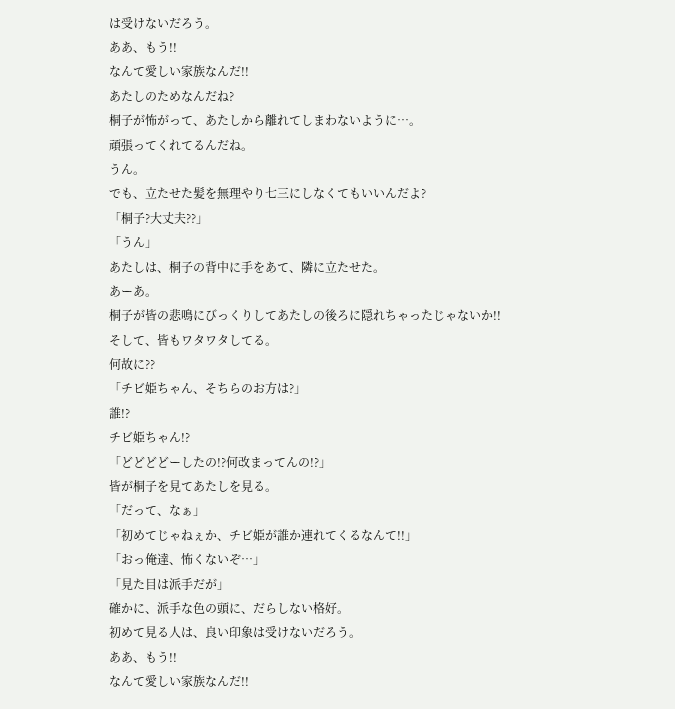は受けないだろう。
ああ、もう!!
なんて愛しい家族なんだ!!
あたしのためなんだね?
桐子が怖がって、あたしから離れてしまわないように…。
頑張ってくれてるんだね。
うん。
でも、立たせた髪を無理やり七三にしなくてもいいんだよ?
「桐子?大丈夫??」
「うん」
あたしは、桐子の背中に手をあて、隣に立たせた。
あーあ。
桐子が皆の悲鳴にびっくりしてあたしの後ろに隠れちゃったじゃないか!!
そして、皆もワタワタしてる。
何故に??
「チビ姫ちゃん、そちらのお方は?」
誰!?
チビ姫ちゃん!?
「どどどどーしたの!?何改まってんの!?」
皆が桐子を見てあたしを見る。
「だって、なぁ」
「初めてじゃねぇか、チビ姫が誰か連れてくるなんて!!」
「おっ俺達、怖くないぞ…」
「見た目は派手だが」
確かに、派手な色の頭に、だらしない格好。
初めて見る人は、良い印象は受けないだろう。
ああ、もう!!
なんて愛しい家族なんだ!!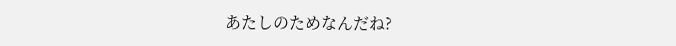あたしのためなんだね?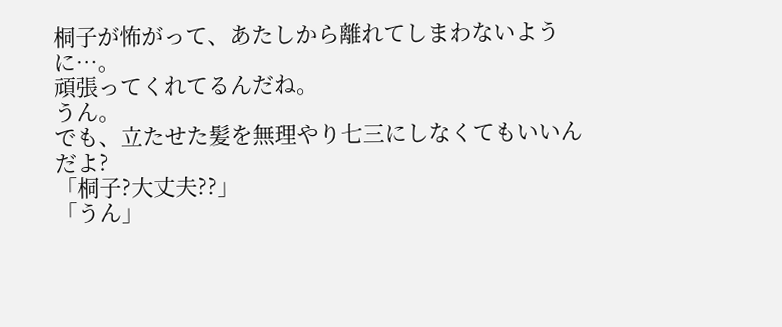桐子が怖がって、あたしから離れてしまわないように…。
頑張ってくれてるんだね。
うん。
でも、立たせた髪を無理やり七三にしなくてもいいんだよ?
「桐子?大丈夫??」
「うん」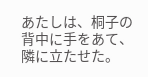あたしは、桐子の背中に手をあて、隣に立たせた。